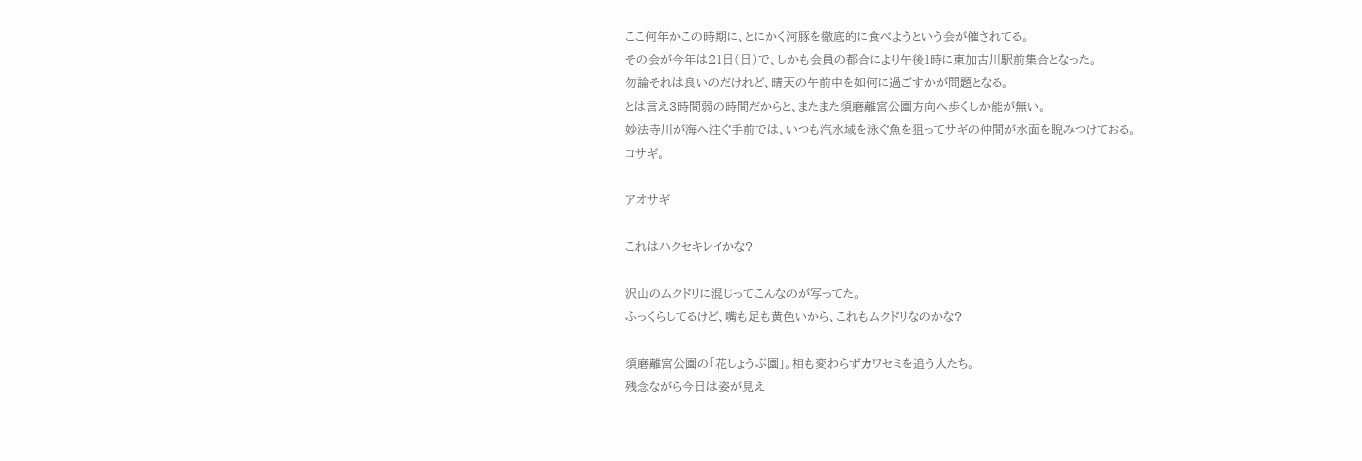ここ何年かこの時期に、とにかく河豚を徹底的に食べようという会が催されてる。
その会が今年は21日(日)で、しかも会員の都合により午後1時に東加古川駅前集合となった。
勿論それは良いのだけれど、晴天の午前中を如何に過ごすかが問題となる。
とは言え3時間弱の時間だからと、またまた須磨離宮公園方向へ歩くしか能が無い。
妙法寺川が海へ注ぐ手前では、いつも汽水域を泳ぐ魚を狙ってサギの仲間が水面を睨みつけておる。
コサギ。

アオサギ

これはハクセキレイかな?

沢山のムクドリに混じってこんなのが写ってた。
ふっくらしてるけど、嘴も足も黄色いから、これもムクドリなのかな?

須磨離宮公園の「花しょうぶ園」。相も変わらずカワセミを追う人たち。
残念ながら今日は姿が見え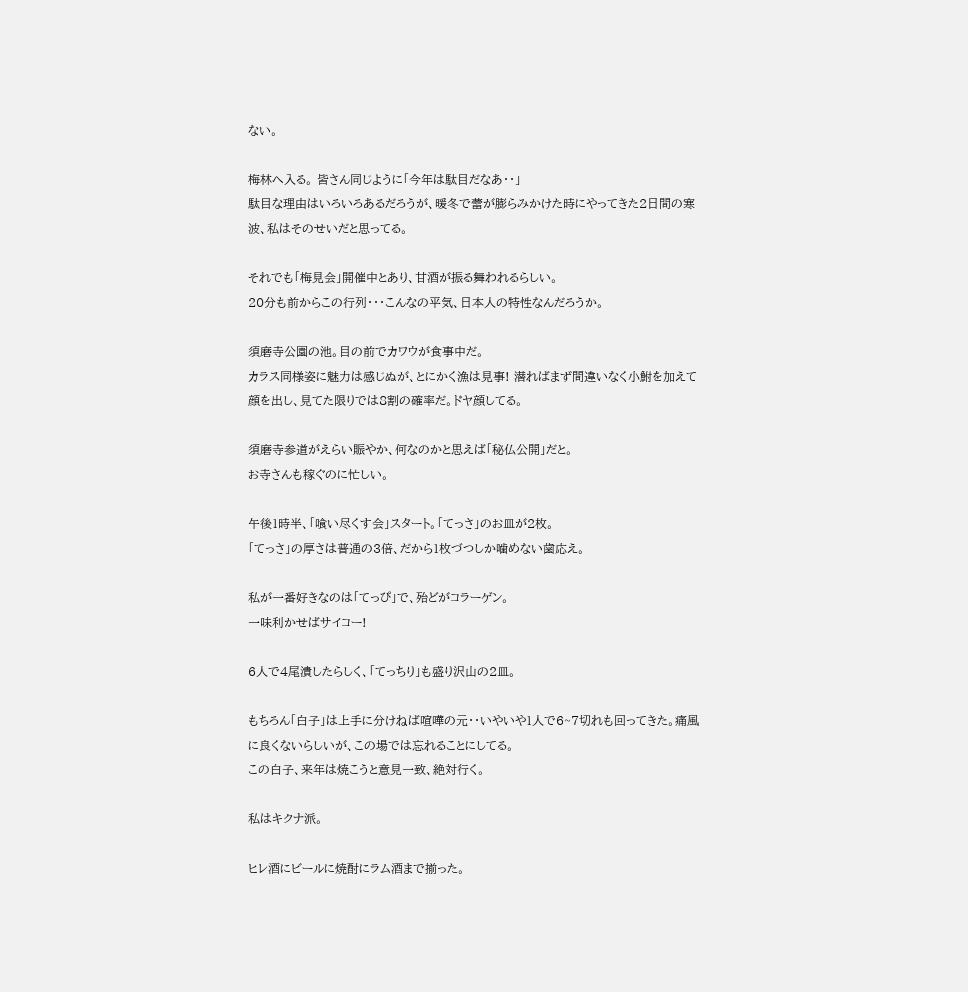ない。

梅林へ入る。 皆さん同じように「今年は駄目だなあ・・」
駄目な理由はいろいろあるだろうが、暖冬で蕾が膨らみかけた時にやってきた2日間の寒波、私はそのせいだと思ってる。

それでも「梅見会」開催中とあり、甘酒が振る舞われるらしい。
20分も前からこの行列・・・こんなの平気、日本人の特性なんだろうか。

須磨寺公園の池。目の前でカワウが食事中だ。
カラス同様姿に魅力は感じぬが、とにかく漁は見事! 潜ればまず間違いなく小鮒を加えて顔を出し、見てた限りでは8割の確率だ。ドヤ顔してる。

須磨寺参道がえらい賑やか、何なのかと思えば「秘仏公開」だと。
お寺さんも稼ぐのに忙しい。

午後1時半、「喰い尽くす会」スタート。「てっさ」のお皿が2枚。
「てっさ」の厚さは普通の3倍、だから1枚づつしか噛めない歯応え。

私が一番好きなのは「てっぴ」で、殆どがコラーゲン。
一味利かせばサイコー!

6人で4尾潰したらしく、「てっちり」も盛り沢山の2皿。

もちろん「白子」は上手に分けねば喧嘩の元・・いやいや1人で6~7切れも回ってきた。痛風に良くないらしいが、この場では忘れることにしてる。
この白子、来年は焼こうと意見一致、絶対行く。

私はキクナ派。

ヒレ酒にビールに焼酎にラム酒まで揃った。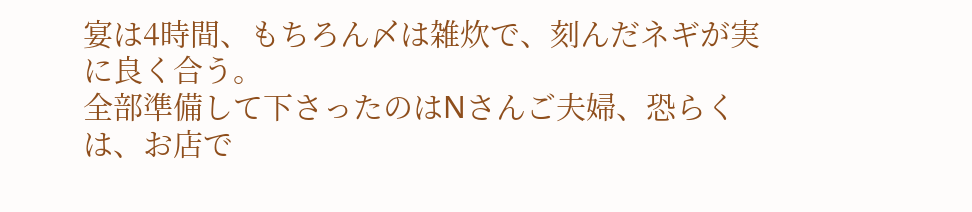宴は4時間、もちろん〆は雑炊で、刻んだネギが実に良く合う。
全部準備して下さったのはNさんご夫婦、恐らくは、お店で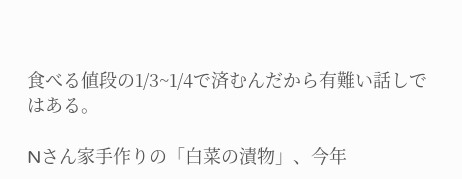食べる値段の1/3~1/4で済むんだから有難い話しではある。

Nさん家手作りの「白菜の漬物」、今年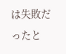は失敗だったと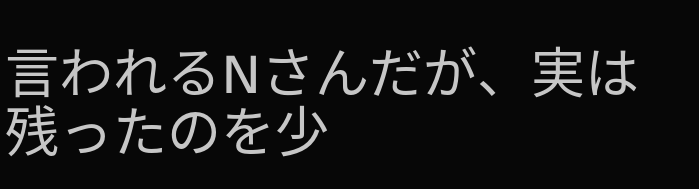言われるNさんだが、実は残ったのを少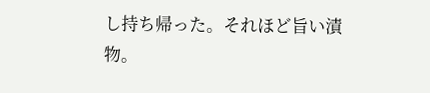し持ち帰った。それほど旨い漬物。